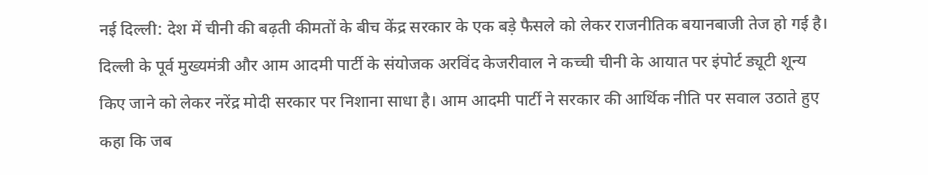नई दिल्ली: देश में चीनी की बढ़ती कीमतों के बीच केंद्र सरकार के एक बड़े फैसले को लेकर राजनीतिक बयानबाजी तेज हो गई है। दिल्ली के पूर्व मुख्यमंत्री और आम आदमी पार्टी के संयोजक अरविंद केजरीवाल ने कच्ची चीनी के आयात पर इंपोर्ट ड्यूटी शून्य किए जाने को लेकर नरेंद्र मोदी सरकार पर निशाना साधा है। आम आदमी पार्टी ने सरकार की आर्थिक नीति पर सवाल उठाते हुए कहा कि जब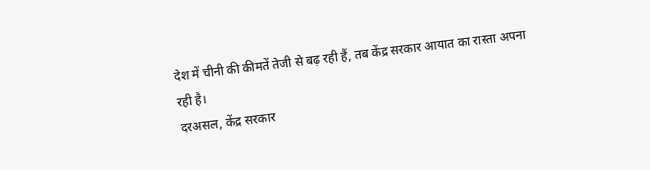देश में चीनी की कीमतें तेजी से बढ़ रही हैं, तब केंद्र सरकार आयात का रास्ता अपना रही है।
दरअसल, केंद्र सरकार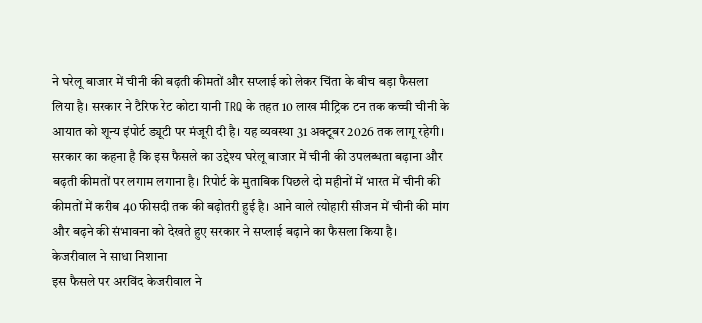ने घरेलू बाजार में चीनी की बढ़ती कीमतों और सप्लाई को लेकर चिंता के बीच बड़ा फैसला लिया है। सरकार ने टैरिफ रेट कोटा यानी TRQ के तहत 10 लाख मीट्रिक टन तक कच्ची चीनी के आयात को शून्य इंपोर्ट ड्यूटी पर मंजूरी दी है। यह व्यवस्था 31 अक्टूबर 2026 तक लागू रहेगी।
सरकार का कहना है कि इस फैसले का उद्देश्य घरेलू बाजार में चीनी की उपलब्धता बढ़ाना और बढ़ती कीमतों पर लगाम लगाना है। रिपोर्ट के मुताबिक पिछले दो महीनों में भारत में चीनी की कीमतों में करीब 40 फीसदी तक की बढ़ोतरी हुई है। आने वाले त्योहारी सीजन में चीनी की मांग और बढ़ने की संभावना को देखते हुए सरकार ने सप्लाई बढ़ाने का फैसला किया है।
केजरीवाल ने साधा निशाना
इस फैसले पर अरविंद केजरीवाल ने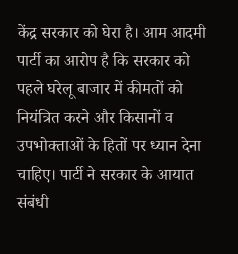केंद्र सरकार को घेरा है। आम आदमी पार्टी का आरोप है कि सरकार को पहले घरेलू बाजार में कीमतों को नियंत्रित करने और किसानों व उपभोक्ताओं के हितों पर ध्यान देना चाहिए। पार्टी ने सरकार के आयात संबंधी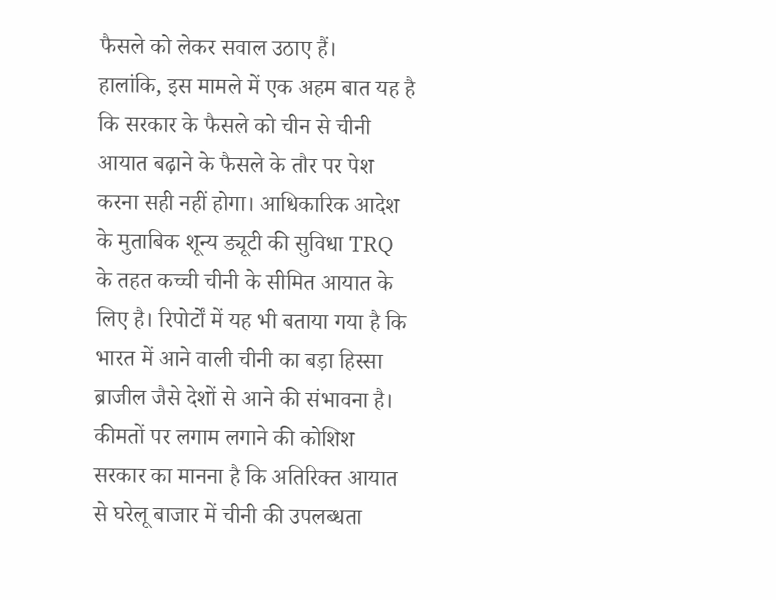फैसले को लेकर सवाल उठाए हैं।
हालांकि, इस मामले में एक अहम बात यह है कि सरकार के फैसले को चीन से चीनी आयात बढ़ाने के फैसले के तौर पर पेश करना सही नहीं होगा। आधिकारिक आदेश के मुताबिक शून्य ड्यूटी की सुविधा TRQ के तहत कच्ची चीनी के सीमित आयात के लिए है। रिपोर्टों में यह भी बताया गया है कि भारत में आने वाली चीनी का बड़ा हिस्सा ब्राजील जैसे देशों से आने की संभावना है।
कीमतों पर लगाम लगाने की कोशिश
सरकार का मानना है कि अतिरिक्त आयात से घरेलू बाजार में चीनी की उपलब्धता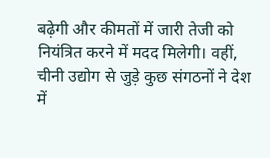बढ़ेगी और कीमतों में जारी तेजी को नियंत्रित करने में मदद मिलेगी। वहीं, चीनी उद्योग से जुड़े कुछ संगठनों ने देश में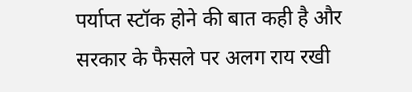पर्याप्त स्टॉक होने की बात कही है और सरकार के फैसले पर अलग राय रखी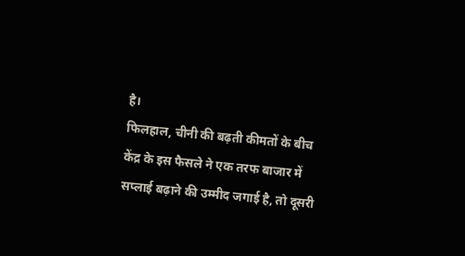है।
फिलहाल, चीनी की बढ़ती कीमतों के बीच केंद्र के इस फैसले ने एक तरफ बाजार में सप्लाई बढ़ाने की उम्मीद जगाई है, तो दूसरी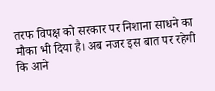तरफ विपक्ष को सरकार पर निशाना साधने का मौका भी दिया है। अब नजर इस बात पर रहेगी कि आने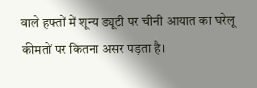वाले हफ्तों में शून्य ड्यूटी पर चीनी आयात का घरेलू कीमतों पर कितना असर पड़ता है।